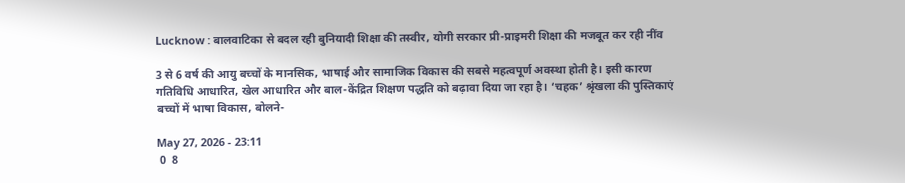Lucknow : बालवाटिका से बदल रही बुनियादी शिक्षा की तस्वीर, योगी सरकार प्री-प्राइमरी शिक्षा की मजबूत कर रही नींव

3 से 6 वर्ष की आयु बच्चों के मानसिक, भाषाई और सामाजिक विकास की सबसे महत्वपूर्ण अवस्था होती है। इसी कारण गतिविधि आधारित, खेल आधारित और बाल-केंद्रित शिक्षण पद्धति को बढ़ावा दिया जा रहा है। ‘चहक’ श्रृंखला की पुस्तिकाएं बच्चों में भाषा विकास, बोलने-

May 27, 2026 - 23:11
 0  8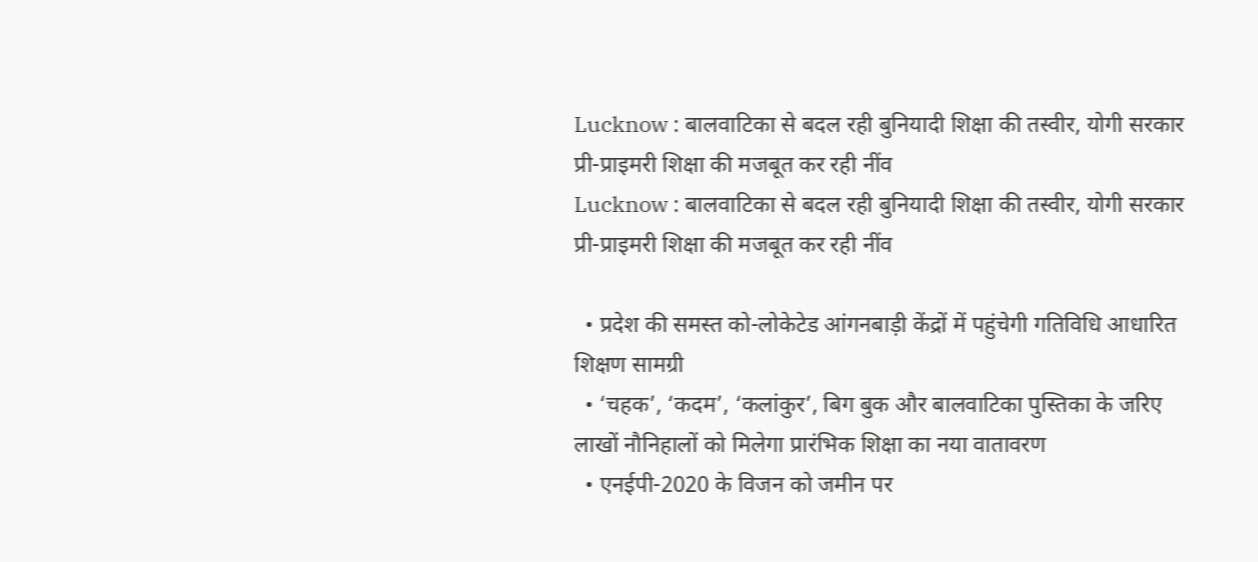Lucknow : बालवाटिका से बदल रही बुनियादी शिक्षा की तस्वीर, योगी सरकार प्री-प्राइमरी शिक्षा की मजबूत कर रही नींव
Lucknow : बालवाटिका से बदल रही बुनियादी शिक्षा की तस्वीर, योगी सरकार प्री-प्राइमरी शिक्षा की मजबूत कर रही नींव

  • प्रदेश की समस्त को-लोकेटेड आंगनबाड़ी केंद्रों में पहुंचेगी गतिविधि आधारित शिक्षण सामग्री
  • ‘चहक’, ‘कदम’, ‘कलांकुर’, बिग बुक और बालवाटिका पुस्तिका के जरिए लाखों नौनिहालों को मिलेगा प्रारंभिक शिक्षा का नया वातावरण
  • एनईपी-2020 के विजन को जमीन पर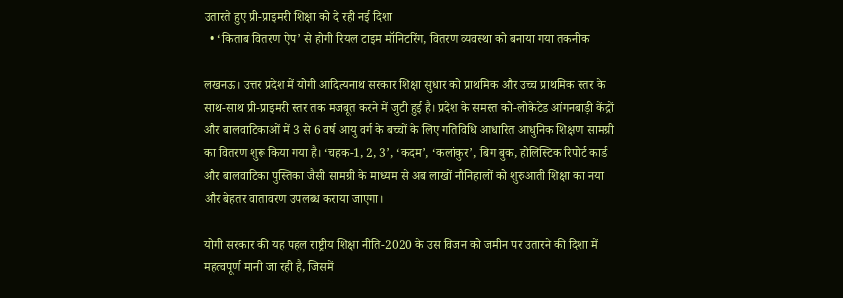उतारते हुए प्री-प्राइमरी शिक्षा को दे रही नई दिशा
  • ‘किताब वितरण ऐप’ से होगी रियल टाइम मॉनिटरिंग, वितरण व्यवस्था को बनाया गया तकनीक

लखनऊ। उत्तर प्रदेश में योगी आदित्यनाथ सरकार शिक्षा सुधार को प्राथमिक और उच्च प्राथमिक स्तर के साथ-साथ प्री-प्राइमरी स्तर तक मजबूत करने में जुटी हुई है। प्रदेश के समस्त को-लोकेटेड आंगनबाड़ी केंद्रों और बालवाटिकाओं में 3 से 6 वर्ष आयु वर्ग के बच्चों के लिए गतिविधि आधारित आधुनिक शिक्षण सामग्री का वितरण शुरू किया गया है। ‘चहक-1, 2, 3’, ‘कदम’, ‘कलांकुर’, बिग बुक, होलिस्टिक रिपोर्ट कार्ड और बालवाटिका पुस्तिका जैसी सामग्री के माध्यम से अब लाखों नौनिहालों को शुरुआती शिक्षा का नया और बेहतर वातावरण उपलब्ध कराया जाएगा।

योगी सरकार की यह पहल राष्ट्रीय शिक्षा नीति-2020 के उस विजन को जमीन पर उतारने की दिशा में महत्वपूर्ण मानी जा रही है, जिसमें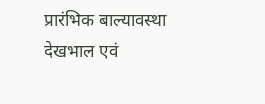प्रारंभिक बाल्यावस्था देखभाल एवं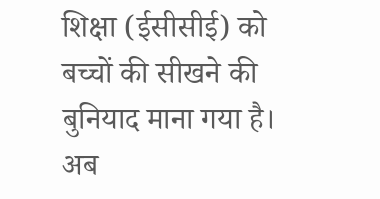शिक्षा (ईसीसीई) को बच्चों की सीखने की बुनियाद माना गया है। अब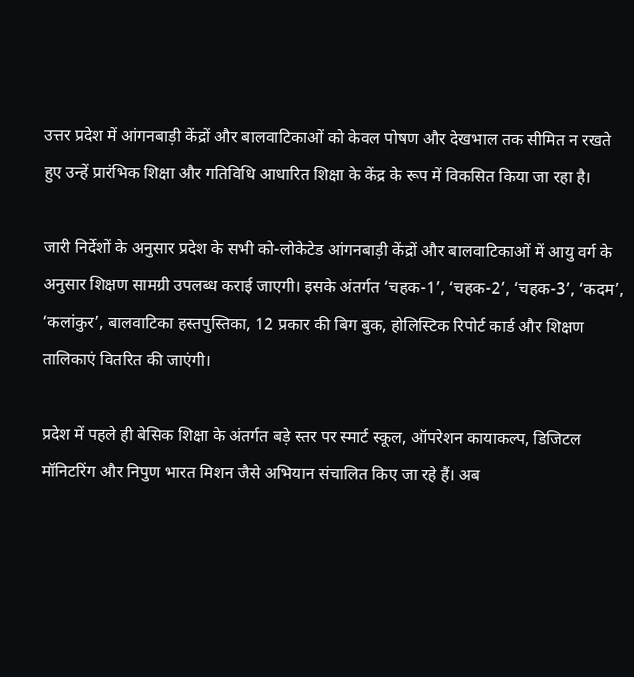उत्तर प्रदेश में आंगनबाड़ी केंद्रों और बालवाटिकाओं को केवल पोषण और देखभाल तक सीमित न रखते हुए उन्हें प्रारंभिक शिक्षा और गतिविधि आधारित शिक्षा के केंद्र के रूप में विकसित किया जा रहा है।

जारी निर्देशों के अनुसार प्रदेश के सभी को-लोकेटेड आंगनबाड़ी केंद्रों और बालवाटिकाओं में आयु वर्ग के अनुसार शिक्षण सामग्री उपलब्ध कराई जाएगी। इसके अंतर्गत ‘चहक-1’, ‘चहक-2’, ‘चहक-3’, ‘कदम’, ‘कलांकुर’, बालवाटिका हस्तपुस्तिका, 12 प्रकार की बिग बुक, होलिस्टिक रिपोर्ट कार्ड और शिक्षण तालिकाएं वितरित की जाएंगी।

प्रदेश में पहले ही बेसिक शिक्षा के अंतर्गत बड़े स्तर पर स्मार्ट स्कूल, ऑपरेशन कायाकल्प, डिजिटल मॉनिटरिंग और निपुण भारत मिशन जैसे अभियान संचालित किए जा रहे हैं। अब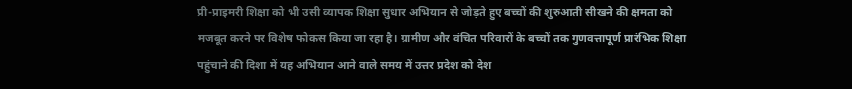प्री-प्राइमरी शिक्षा को भी उसी व्यापक शिक्षा सुधार अभियान से जोड़ते हुए बच्चों की शुरुआती सीखने की क्षमता को मजबूत करने पर विशेष फोकस किया जा रहा है। ग्रामीण और वंचित परिवारों के बच्चों तक गुणवत्तापूर्ण प्रारंभिक शिक्षा पहुंचाने की दिशा में यह अभियान आने वाले समय में उत्तर प्रदेश को देश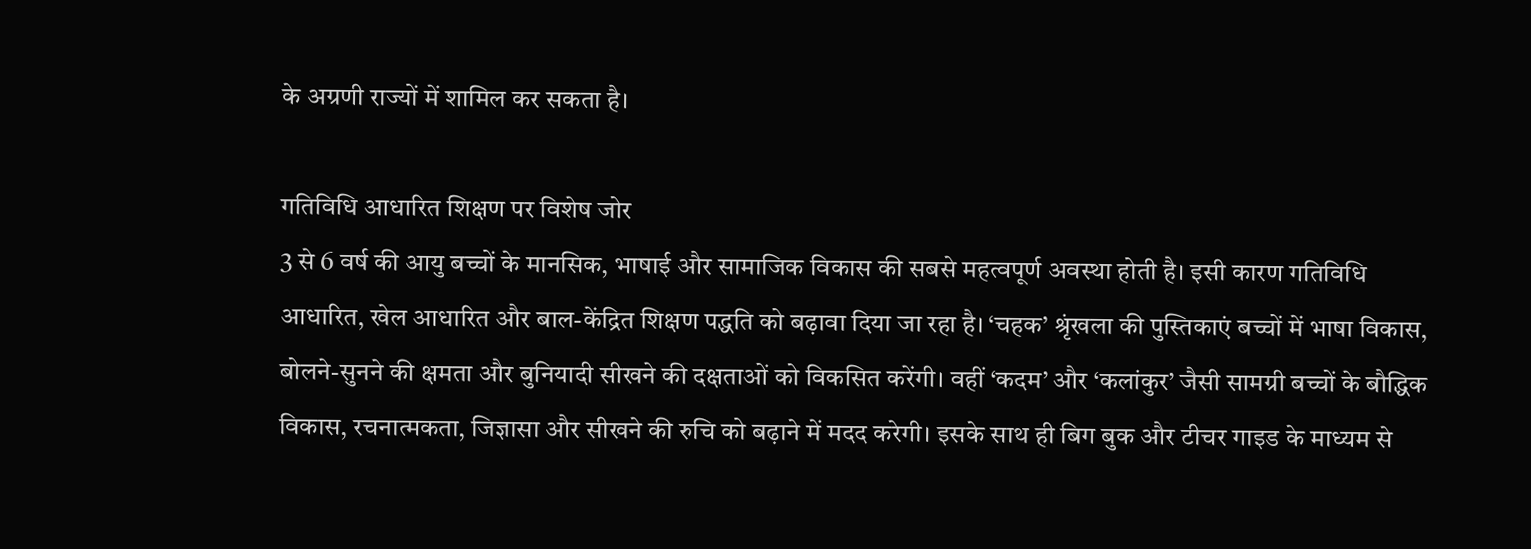के अग्रणी राज्यों में शामिल कर सकता है।

गतिविधि आधारित शिक्षण पर विशेष जोर
3 से 6 वर्ष की आयु बच्चों के मानसिक, भाषाई और सामाजिक विकास की सबसे महत्वपूर्ण अवस्था होती है। इसी कारण गतिविधि आधारित, खेल आधारित और बाल-केंद्रित शिक्षण पद्धति को बढ़ावा दिया जा रहा है। ‘चहक’ श्रृंखला की पुस्तिकाएं बच्चों में भाषा विकास, बोलने-सुनने की क्षमता और बुनियादी सीखने की दक्षताओं को विकसित करेंगी। वहीं ‘कदम’ और ‘कलांकुर’ जैसी सामग्री बच्चों के बौद्धिक विकास, रचनात्मकता, जिज्ञासा और सीखने की रुचि को बढ़ाने में मदद करेगी। इसके साथ ही बिग बुक और टीचर गाइड के माध्यम से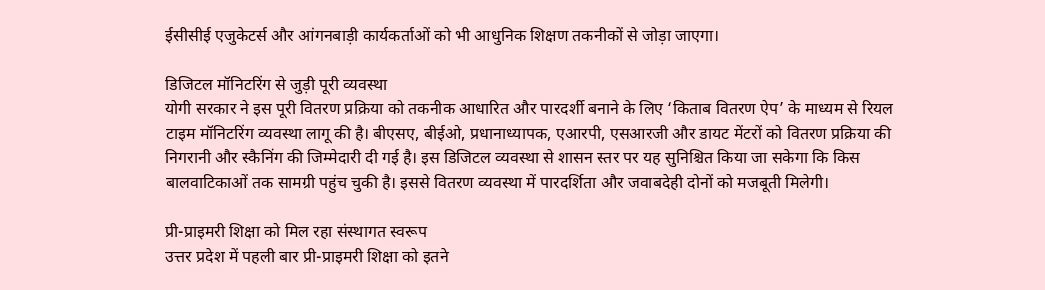ईसीसीई एजुकेटर्स और आंगनबाड़ी कार्यकर्ताओं को भी आधुनिक शिक्षण तकनीकों से जोड़ा जाएगा।

डिजिटल मॉनिटरिंग से जुड़ी पूरी व्यवस्था
योगी सरकार ने इस पूरी वितरण प्रक्रिया को तकनीक आधारित और पारदर्शी बनाने के लिए ‘किताब वितरण ऐप’ के माध्यम से रियल टाइम मॉनिटरिंग व्यवस्था लागू की है। बीएसए, बीईओ, प्रधानाध्यापक, एआरपी, एसआरजी और डायट मेंटरों को वितरण प्रक्रिया की निगरानी और स्कैनिंग की जिम्मेदारी दी गई है। इस डिजिटल व्यवस्था से शासन स्तर पर यह सुनिश्चित किया जा सकेगा कि किस बालवाटिकाओं तक सामग्री पहुंच चुकी है। इससे वितरण व्यवस्था में पारदर्शिता और जवाबदेही दोनों को मजबूती मिलेगी।

प्री-प्राइमरी शिक्षा को मिल रहा संस्थागत स्वरूप
उत्तर प्रदेश में पहली बार प्री-प्राइमरी शिक्षा को इतने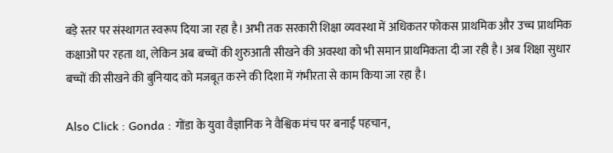बड़े स्तर पर संस्थागत स्वरूप दिया जा रहा है। अभी तक सरकारी शिक्षा व्यवस्था में अधिकतर फोकस प्राथमिक और उच्च प्राथमिक कक्षाओं पर रहता था, लेकिन अब बच्चों की शुरुआती सीखने की अवस्था को भी समान प्राथमिकता दी जा रही है। अब शिक्षा सुधार बच्चों की सीखने की बुनियाद को मजबूत करने की दिशा में गंभीरता से काम किया जा रहा है।

Also Click : Gonda : गोंडा के युवा वैज्ञानिक ने वैश्विक मंच पर बनाई पहचान,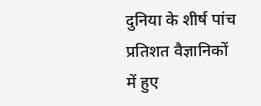दुनिया के शीर्ष पांच प्रतिशत वैज्ञानिकों में हुए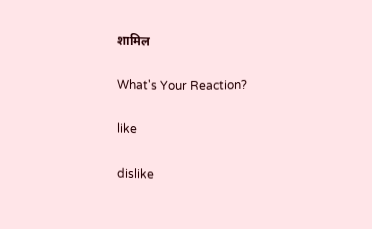शामिल

What's Your Reaction?

like

dislike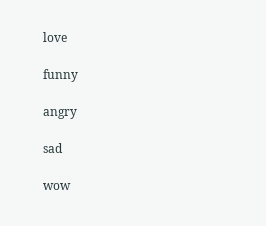love

funny

angry

sad

wow